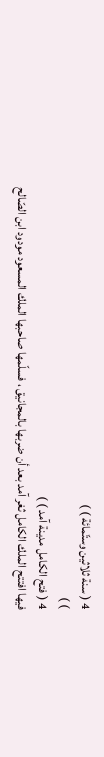4 ( سنة ثلاثين وستّمائة ) )
) )
4 ( فتح الكامل مدينة آمد ) )
فيها افتتح الملك الكامل ثغر آمد بعد أن ضربها بالمجانيق ، فسلّمها صاحبها الملك المسعود مودود ابن الصّالح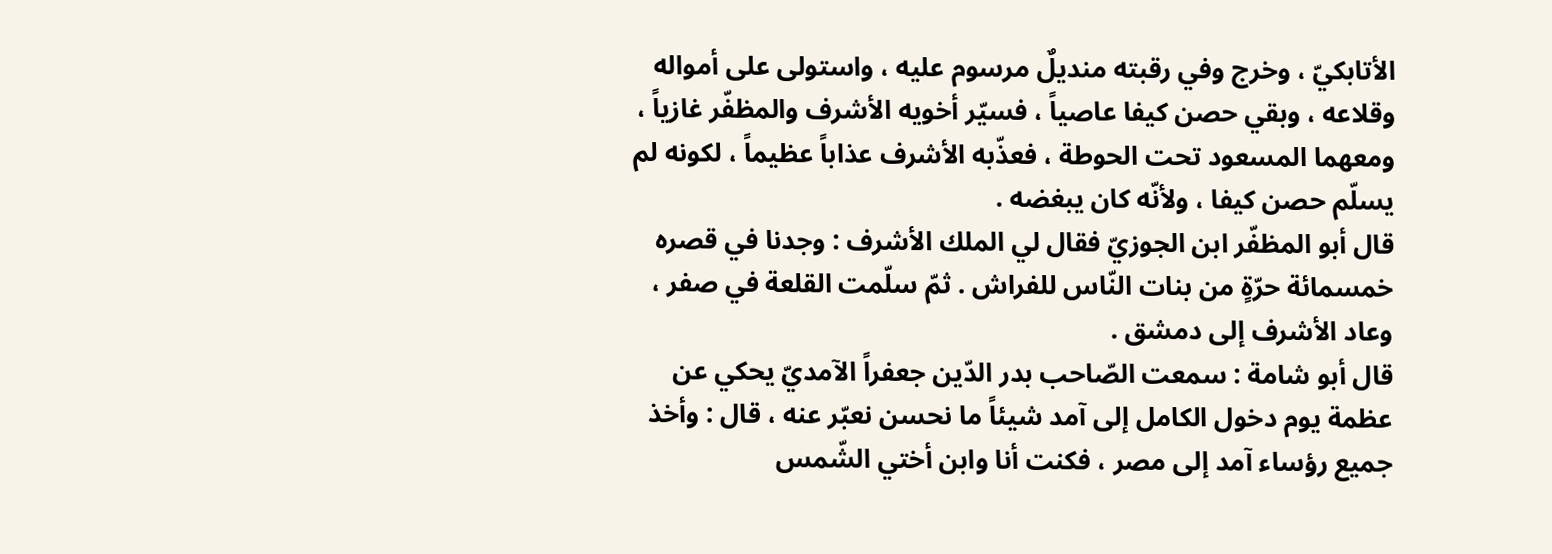الأتابكيّ ، وخرج وفي رقبته منديلٌ مرسوم عليه ، واستولى على أمواله وقلاعه ، وبقي حصن كيفا عاصياً ، فسيّر أخويه الأشرف والمظفّر غازياً ، ومعهما المسعود تحت الحوطة ، فعذّبه الأشرف عذاباً عظيماً ، لكونه لم يسلّم حصن كيفا ، ولأنّه كان يبغضه .
قال أبو المظفّر ابن الجوزيّ فقال لي الملك الأشرف : وجدنا في قصره خمسمائة حرّةٍ من بنات النّاس للفراش . ثمّ سلّمت القلعة في صفر ، وعاد الأشرف إلى دمشق .
قال أبو شامة : سمعت الصّاحب بدر الدّين جعفراً الآمديّ يحكي عن عظمة يوم دخول الكامل إلى آمد شيئاً ما نحسن نعبّر عنه ، قال : وأخذ جميع رؤساء آمد إلى مصر ، فكنت أنا وابن أختي الشّمس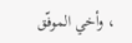، وأخي الموفّق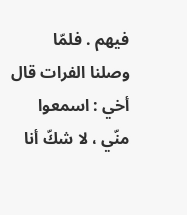فيهم . فلمّا وصلنا الفرات قال أخي : اسمعوا منّي ، لا شكّ أنا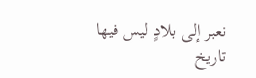نعبر إلى بلادٍ ليس فيها
تاريخ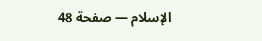الإسلام — صفحة 48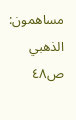مساهمون: الذهبي
ص٤٨